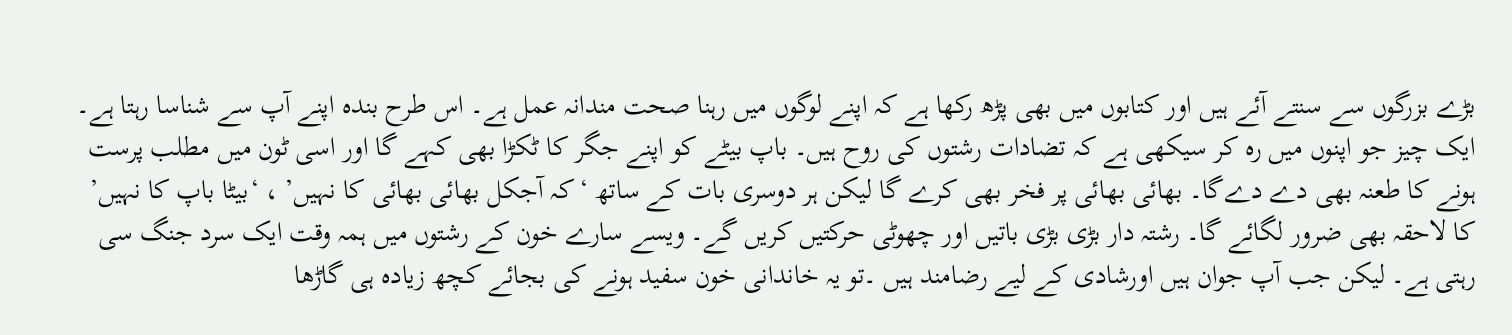بڑے بزرگوں سے سنتے آئے ہیں اور کتابوں میں بھی پڑھ رکھا ہے کہ اپنے لوگوں میں رہنا صحت مندانہ عمل ہے۔ اس طرح بندہ اپنے آپ سے شناسا رہتا ہے۔
ایک چیز جو اپنوں میں رہ کر سیکھی ہے کہ تضادات رشتوں کی روح ہیں۔ باپ بیٹے کو اپنے جگر کا ٹکڑا بھی کہے گا اور اسی ٹون میں مطلب پرست ہونے کا طعنہ بھی دے دےگا۔ بھائی بھائی پر فخر بھی کرے گا لیکن ہر دوسری بات کے ساتھ ‘کہ آجکل بھائی بھائی کا نہیں’ ، ‘بیٹا باپ کا نہیں’ کا لاحقہ بھی ضرور لگائے گا۔ رشتہ دار بڑی بڑی باتیں اور چھوٹی حرکتیں کریں گے۔ ویسے سارے خون کے رشتوں میں ہمہ وقت ایک سرد جنگ سی رہتی ہے۔ لیکن جب آپ جوان ہیں اورشادی کے لیے رضامند ہیں ۔تو یہ خاندانی خون سفید ہونے کی بجائے کچھ زیادہ ہی گاڑھا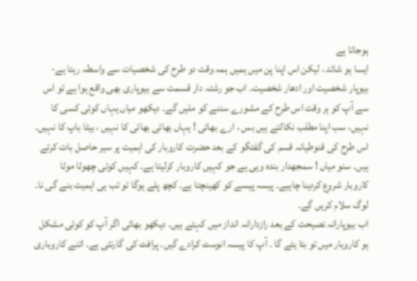ہوجاتا ہے
ایسا ہو شائد ، لیکن اس اپنا پن میں ہمیں ہمہ وقت دو طرح کی شخصیات سے واسطہ رہتا ہے- بیوپار شخصیت اور ادھار شخصیت۔ اب جو رشتہ دار قسمت سے بیوپاری بھی واقع ہوا ہے تو اس سے آپ کو ہر وقت اس طرح کے مشورے سننے کو ملیں گے۔ دیکھو میاں یہاں کوئی کسی کا نہیں، سب اپنا مطلب نکالتے ہیں بس ، ارے بھائی ! یہاں بھائی بھائی کا نہیں ، بیٹا باپ کا نہیں۔ اس طرح کی قنوطیانہ قسم کی گفتگو کے بعد حضرت کاروبار کی اہمیت پر سیر حاصل بات کرتے ہیں۔ سنو میاں ! سمجھدار بندہ وہی ہے جو کہیں کاروبار کرلیتا ہے۔ کہیں کوئی چھوٹا موٹا کاروبار شروع کردینا چاہیے۔ پیسہ پیسے کو کھینچتا ہے۔ کچھ پلے ہوگا تو تب ہی اہمیت بنے گی نا۔ لوگ سلام کریں گے۔
اب بیوپارانہ نصیحت کے بعد رازدارانہ انداز میں کہتے ہیں۔ دیکھو بھائی اگر آپ کو کوئی مشکل ہو کاروبار میں تو بتا یئے گا ۔ آپ کا پیسہ انوسٹ کرادے گیں۔ پرافٹ کی گارنٹی ہے۔ اتنے کاروباری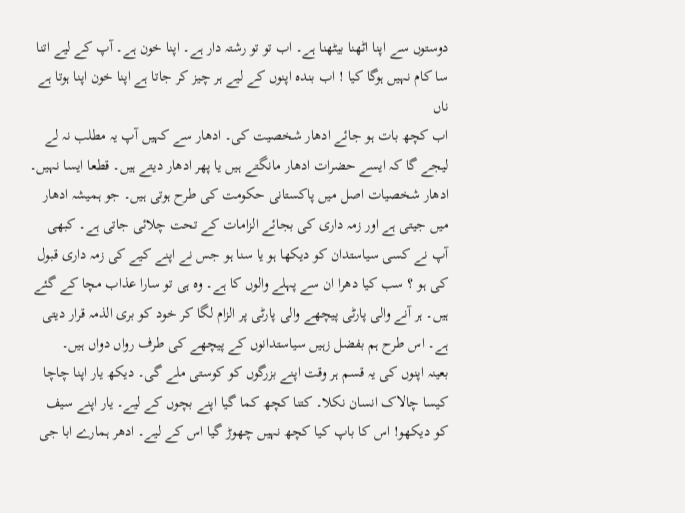دوستوں سے اپنا اٹھنا بیٹھنا ہے۔ اب تو تو رشتہ دار ہے۔ اپنا خون ہے۔ آپ کے لیے اتنا سا کام نہیں ہوگا کیا ! اب بندہ اپنوں کے لیے ہر چیز کر جاتا ہے اپنا خون اپنا ہوتا ہے ناں
اب کچھ بات ہو جائے ادھار شخصیت کی۔ ادھار سے کہیں آپ یہ مطلب نہ لے لیجے گا کہ ایسے حضرات ادھار مانگتے ہیں یا پھر ادھار دیتے ہیں۔ قطعا ایسا نہیں۔ ادھار شخصیات اصل میں پاکستانی حکومت کی طرح ہوتی ہیں۔ جو ہمیشہ ادھار میں جیتی ہے اور زمہ داری کی بجائے الزامات کے تحت چلائی جاتی ہے۔ کبھی آپ نے کسی سیاستدان کو دیکھا ہو یا سنا ہو جس نے اپنے کیے کی زمہ داری قبول کی ہو ؟ سب کیا دھرا ان سے پہلے والوں کا ہے۔ وہ ہی تو سارا عذاب مچا کے گئے ہیں۔ ہر آنے والی پارٹی پیچھے والی پارٹی پر الزام لگا کر خود کو بری الذمہ قرار دیتی ہے۔ اس طرح ہم بفضل زہیں سیاستدانوں کے پیچھے کی طرف رواں دواں ہیں۔
بعینہ اپنوں کی یہ قسم ہر وقت اپنے بزرگوں کو کوستی ملے گی۔ دیکھ یار اپنا چاچا کیسا چالاک انسان نکلا۔ کتنا کچھ کما گیا اپنے بچوں کے لیے۔ یار اپنے سیف کو دیکھو! اس کا باپ کیا کچھ نہیں چھوڑ گیا اس کے لیے۔ ادھر ہمارے ابا جی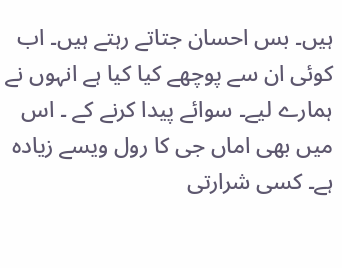ہیں۔ بس احسان جتاتے رہتے ہیں۔ اب کوئی ان سے پوچھے کیا کیا ہے انہوں نے ہمارے لیے۔ سوائے پیدا کرنے کے ۔ اس میں بھی اماں جی کا رول ویسے زیادہ ہے۔ کسی شرارتی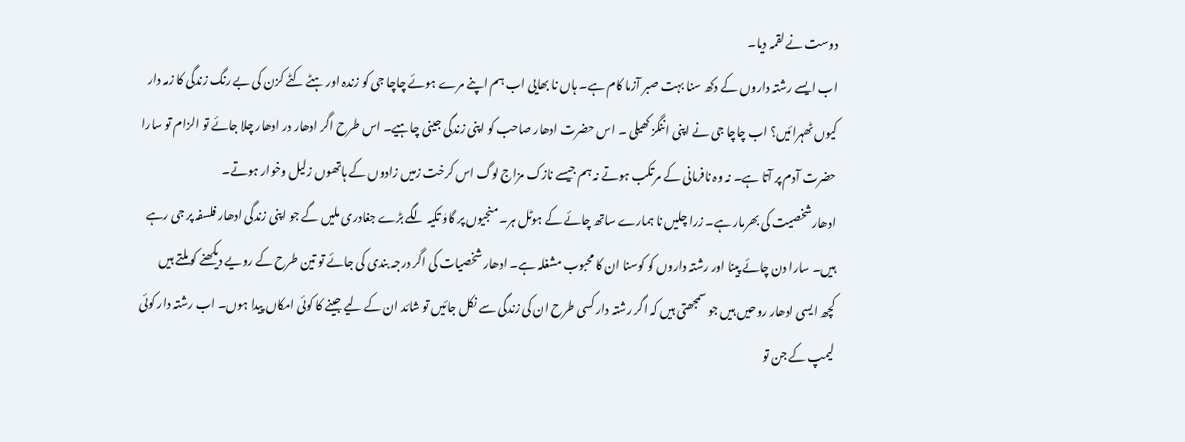دوست نے لقمہ دیا۔
اب ایسے رشتہ داروں کے دکھ سنا بہت صبر آزما کام ہے۔ ہاں نا بھایی اب ہم اپنے مرے ہوئے چاچا جی کو زندہ اور ہٹے کٹے کزن کی بے رنگ زندگی کا زمہ دار کیوں ٹھہرائیں؟ اب چاچا جی نے اپنی اننگز کھیلی ۔ اس حضرت ادھار صاحب کو اپنی زندگی جینی چاہیے۔ اس طرح اگر ادھار در ادھار چلا جائے تو الزام تو سارا حضرت آدم پر آتا ہے۔ نہ وہ نافرمانی کے مرتکب ہوتے نہ ہم جیسے نازک مزاج لوگ اس کرخت زمیں زادوں کے ہاتھوں زلیل وخوار ہوتے۔
ادھارشخصیت کی بھرمار ہے۔ زرا چلیں نا ہمارے ساتھ چائے کے ہوٹل ہر۔ منجیوں پر گاوٰ تکیہ لگے بڑے جغادری ملیں گے جو اپنی زندگی ادھار فلسفہ پر جی رہے ہیں۔ سارا دن چائے پینا اور رشتہ داروں کو کوسنا ان کا محبوب مشغلہ ہے۔ ادھار شخصیات کی اگر درجہ بندی کی جائے تو تین طرح کے رویے دیکھنے کو ملتے ہیں
کچھ ایسی ادھار روحیں ہیں جو سمجھتی ہیں کہ اگر رشتہ دار کسی طرح ان کی زندگی سے نکل جائیں تو شائد ان کے لیے جینے کا کوئی امکاں پیدا ہوں۔ اب رشتہ دار کوئی لیمپ کے جن تو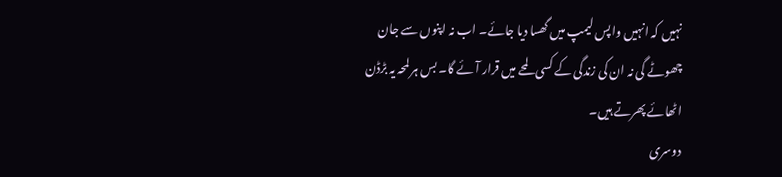نہیں کہ انہیں واپس لیمپ میں گھسا دیا جائے۔ اب نہ اپنوں سے جان چھوٹے گی نہ ان کی زندگی کے کسی لمحے میں قرار آئے گا۔ بس ہر لمحہ یہ بڑڈن اٹھائے پھرتے ہیں۔
دوسری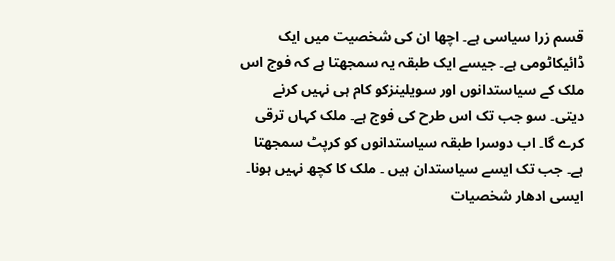قسم زرا سیاسی ہے۔ اچھا ان کی شخصیت میں ایک ڈائیکاٹومی ہے۔ جیسے ایک طبقہ یہ سمجھتا ہے کہ فوج اس ملک کے سیاستدانوں اور سویلینزکو کام ہی نہیں کرنے دیتی۔ سو جب تک اس طرح کی فوج ہے۔ ملک کہاں ترقی کرے گا۔ اب دوسرا طبقہ سیاستدانوں کو کرپٹ سمجھتا ہے۔ جب تک ایسے سیاستدان ہیں ۔ ملک کا کچھ نہیں ہونا۔ ایسی ادھار شخصیات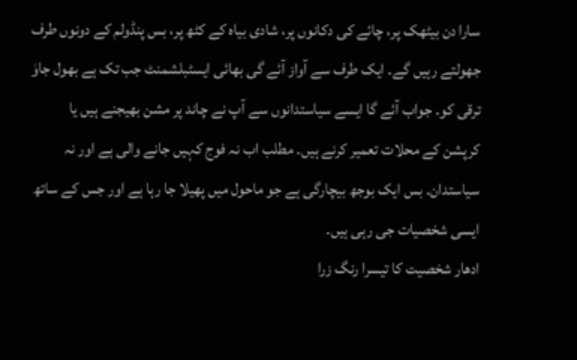سارا دن بیٹھک پر، چائے کی دکانوں پر، شادی بیاہ کے کٹھ پر، بس پنڈولم کے دونوں طرف جھولتے رہیں گے۔ ایک طرف سے آواز آئے گی بھائی ایسٹبلشمنٹ جب تک ہے بھول جاوٰ ترقی کو۔ جواب آئے گا ایسے سیاستدانوں سے آپ نے چاند پر مشن بھیجنے ہیں یا کرپشن کے محلات تعمیر کرنے ہیں۔ مطلب اب نہ فوج کہیں جانے والی ہے اور نہ سیاستدان۔ بس ایک بوجھ بیچارگی ہے جو ماحول میں پھیلا جا رہا ہے اور جس کے ساتھ ایسی شخصیات جی رہی ہیں۔
ادھار شخصیت کا تیسرا رنگ زرا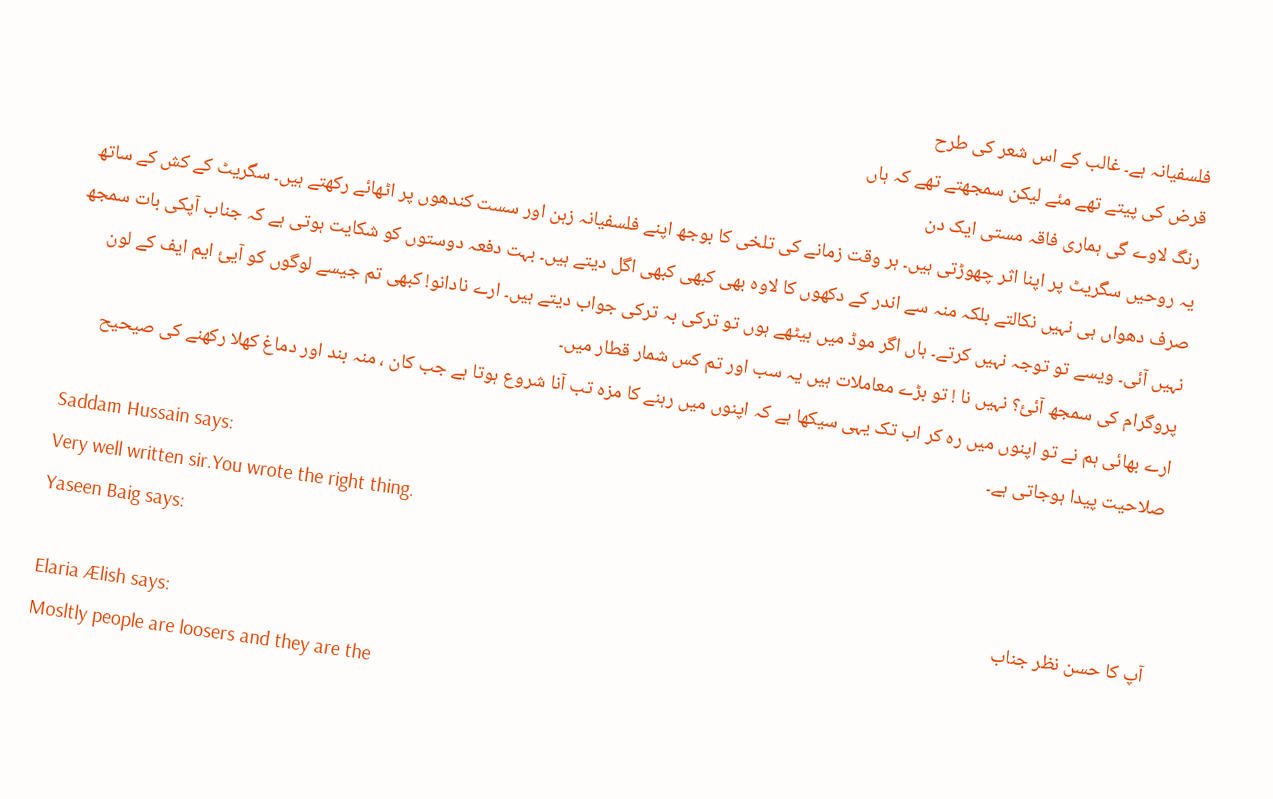فلسفیانہ ہے۔ غالب کے اس شعر کی طرح
قرض کی پیتے تھے مئے لیکن سمجھتے تھے کہ ہاں
رنگ لاوے گی ہماری فاقہ مستی ایک دن
یہ روحیں سگریٹ پر اپنا اثر چھوڑتی ہیں۔ ہر وقت زمانے کی تلخی کا بوجھ اپنے فلسفیانہ زہن اور سست کندھوں پر اٹھائے رکھتے ہیں۔ سگریٹ کے کش کے ساتھ صرف دھواں ہی نہیں نکالتے بلکہ منہ سے اندر کے دکھوں کا لاوہ بھی کبھی کبھی اگل دیتے ہیں۔ بہت دفعہ دوستوں کو شکایت ہوتی ہے کہ جناب آپکی بات سمجھ نہیں آئی۔ ویسے تو توجہ نہیں کرتے۔ ہاں اگر موڈ میں بیٹھے ہوں تو ترکی بہ ترکی جواب دیتے ہیں۔ ارے نادانو! کبھی تم جیسے لوگوں کو آیئ ایم ایف کے لون پروگرام کی سمجھ آئئ؟ نہیں نا ! تو بڑے معاملات ہیں یہ سب اور تم کس شمار قطار میں۔
ارے بھائی ہم نے تو اپنوں میں رہ کر اب تک یہی سیکھا ہے کہ اپنوں میں رہنے کا مزہ تب آنا شروع ہوتا ہے جب کان ، منہ بند اور دماغ کھلا رکھنے کی صیحیح صلاحیت پیدا ہوجاتی ہے۔
Saddam Hussain says:
Very well written sir.You wrote the right thing.
Yaseen Baig says:
آپ کا حسن نظر جناب
Elaria Ælish says:
Mosltly people are loosers and they are the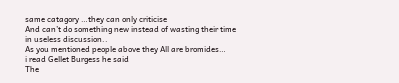same catagory …they can only criticise
And can’t do something new instead of wasting their time in useless discussion..
As you mentioned people above they All are bromides…
i read Gellet Burgess he said
The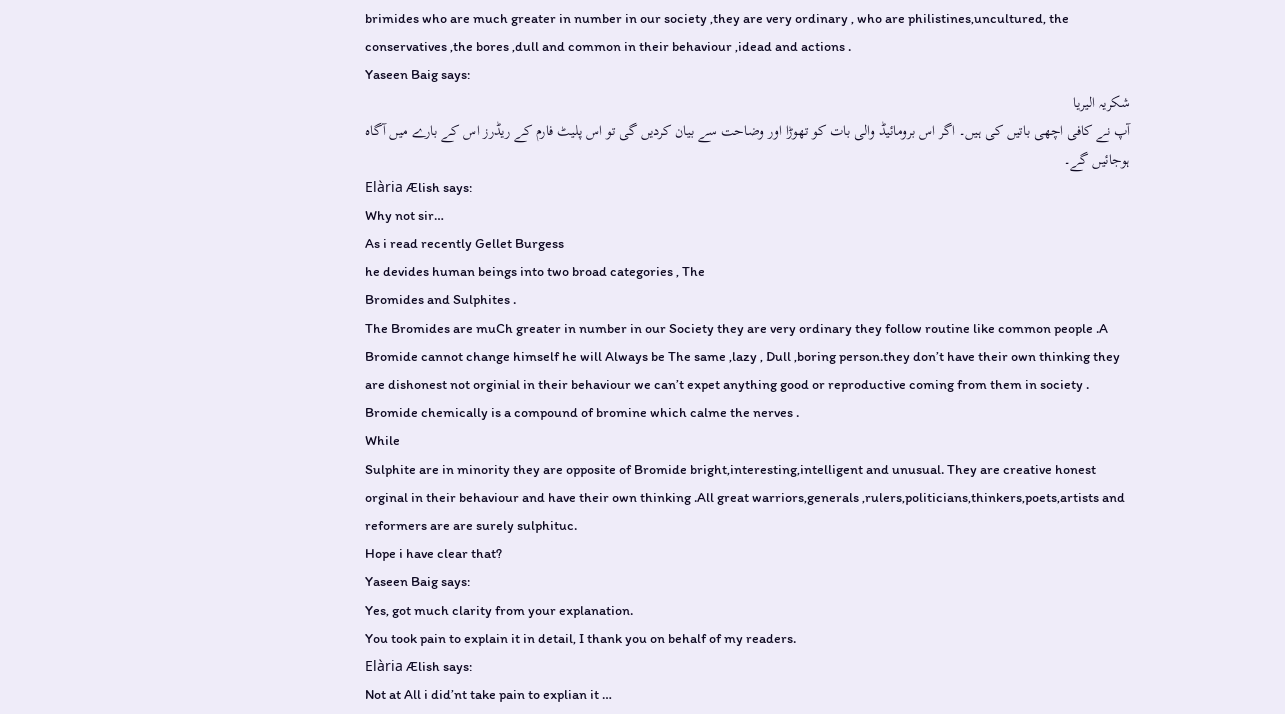brimides who are much greater in number in our society ,they are very ordinary , who are philistines,uncultured, the conservatives ,the bores ,dull and common in their behaviour ,idead and actions .
Yaseen Baig says:
شکریہ الیریا
آپ نے کافی اچھی باتیں کی ہیں۔ اگر اس برومائیڈ والی بات کو تھوڑا اور وضاحت سے بیان کردیں گی تو اس پلیٹ فارم کے ریڈرز اس کے بارے میں آگاہ ہوجائیں گے۔
Elària Ælish says:
Why not sir…
As i read recently Gellet Burgess
he devides human beings into two broad categories , The
Bromides and Sulphites .
The Bromides are muCh greater in number in our Society they are very ordinary they follow routine like common people .A Bromide cannot change himself he will Always be The same ,lazy , Dull ,boring person.they don’t have their own thinking they are dishonest not orginial in their behaviour we can’t expet anything good or reproductive coming from them in society .
Bromide chemically is a compound of bromine which calme the nerves .
While
Sulphite are in minority they are opposite of Bromide bright,interesting,intelligent and unusual. They are creative honest orginal in their behaviour and have their own thinking .All great warriors,generals ,rulers,politicians,thinkers,poets,artists and reformers are are surely sulphituc.
Hope i have clear that?
Yaseen Baig says:
Yes, got much clarity from your explanation.
You took pain to explain it in detail, I thank you on behalf of my readers.
Elària Ælish says:
Not at All i did’nt take pain to explian it …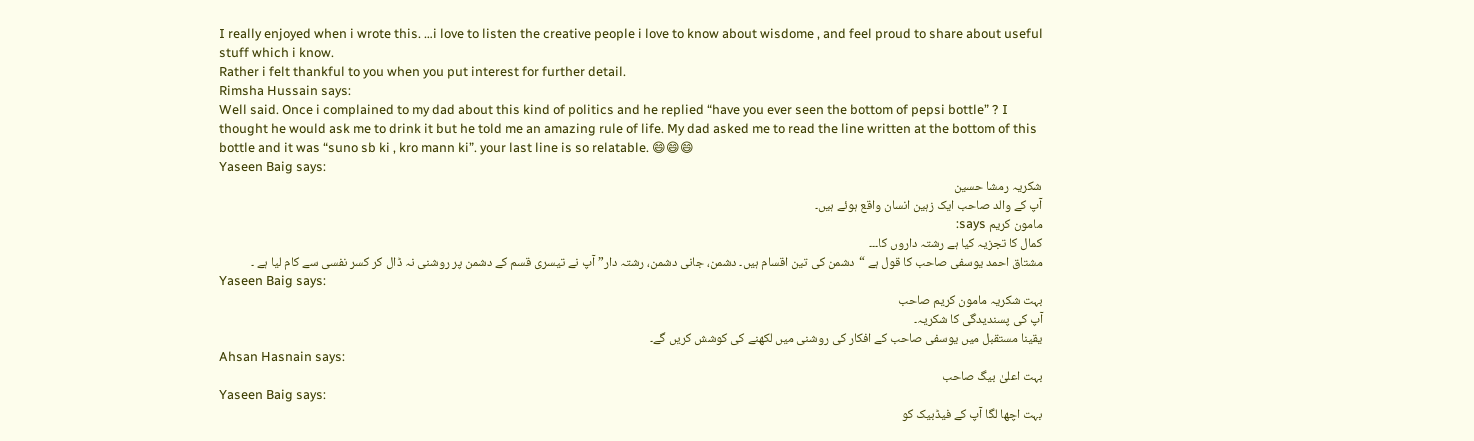I really enjoyed when i wrote this. …i love to listen the creative people i love to know about wisdome , and feel proud to share about useful stuff which i know.
Rather i felt thankful to you when you put interest for further detail.
Rimsha Hussain says:
Well said. Once i complained to my dad about this kind of politics and he replied “have you ever seen the bottom of pepsi bottle” ? I thought he would ask me to drink it but he told me an amazing rule of life. My dad asked me to read the line written at the bottom of this bottle and it was “suno sb ki , kro mann ki”. your last line is so relatable. 😄😄😄
Yaseen Baig says:
شکریہ رمشا حسین
آپ کے والد صاحب ایک زہین انسان واقع ہوئے ہیں۔
مامون کریم says:
کمال کا تجزیہ کیا ہے رشتہ داروں کا۔۔۔
مشتاق احمد یوسفی صاحب کا قول ہے “دشمن کی تین اقسام ہیں۔ دشمن، جانی دشمن، رشتہ دار” آپ نے تیسری قسم کے دشمن پر روشنی نہ ڈال کر کسر نفسی سے کام لیا ہے ۔
Yaseen Baig says:
بہت شکریہ مامون کریم صاحب
آپ کی پسندیدگی کا شکریہ۔
یقینا مستقبل میں یوسفی صاحب کے افکار کی روشنی میں لکھنے کی کوشش کریں گے۔
Ahsan Hasnain says:
بہت اعلیٰ بیگ صاحب
Yaseen Baig says:
بہت اچھا لگا آپ کے فیڈبیک کو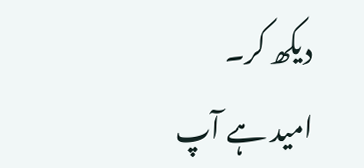دیکھ کر۔
امید ہے آپ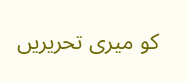کو میری تحریریں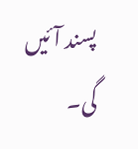پسند آئیں گی۔